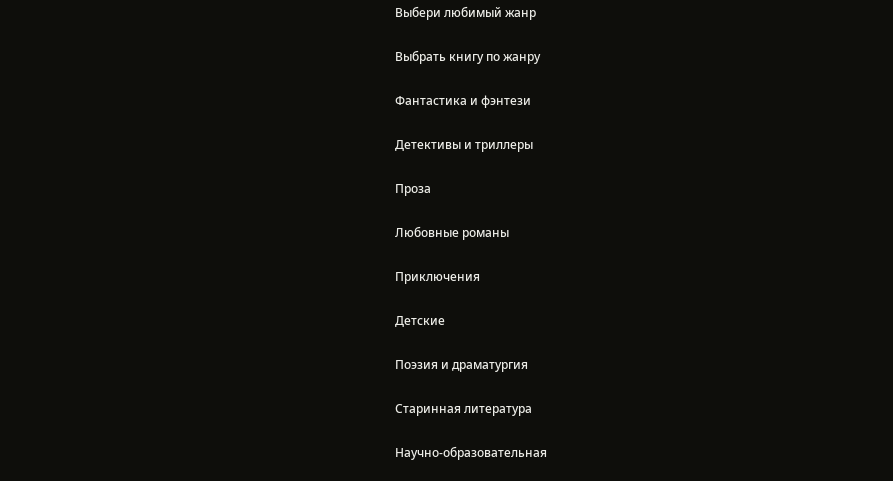Выбери любимый жанр

Выбрать книгу по жанру

Фантастика и фэнтези

Детективы и триллеры

Проза

Любовные романы

Приключения

Детские

Поэзия и драматургия

Старинная литература

Научно-образовательная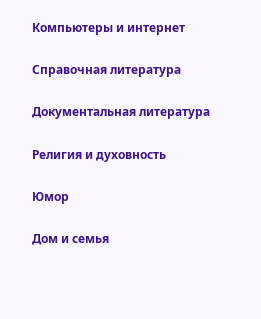Компьютеры и интернет

Справочная литература

Документальная литература

Религия и духовность

Юмор

Дом и семья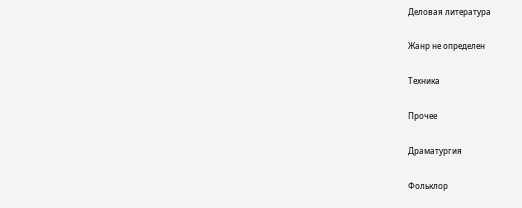Деловая литература

Жанр не определен

Техника

Прочее

Драматургия

Фольклор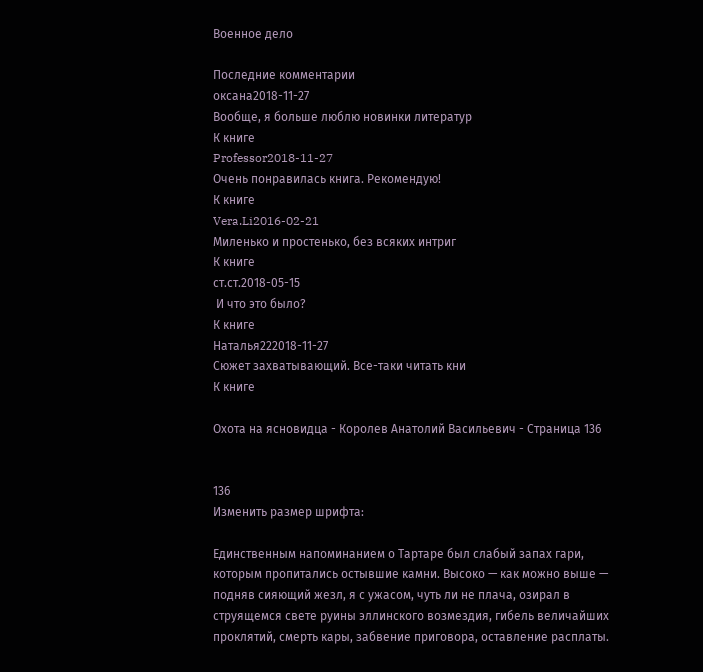Военное дело

Последние комментарии
оксана2018-11-27
Вообще, я больше люблю новинки литератур
К книге
Professor2018-11-27
Очень понравилась книга. Рекомендую!
К книге
Vera.Li2016-02-21
Миленько и простенько, без всяких интриг
К книге
ст.ст.2018-05-15
 И что это было?
К книге
Наталья222018-11-27
Сюжет захватывающий. Все-таки читать кни
К книге

Охота на ясновидца - Королев Анатолий Васильевич - Страница 136


136
Изменить размер шрифта:

Единственным напоминанием о Тартаре был слабый запах гари, которым пропитались остывшие камни. Высоко — как можно выше — подняв сияющий жезл, я с ужасом, чуть ли не плача, озирал в струящемся свете руины эллинского возмездия, гибель величайших проклятий, смерть кары, забвение приговора, оставление расплаты.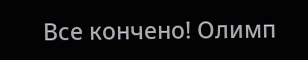Все кончено! Олимп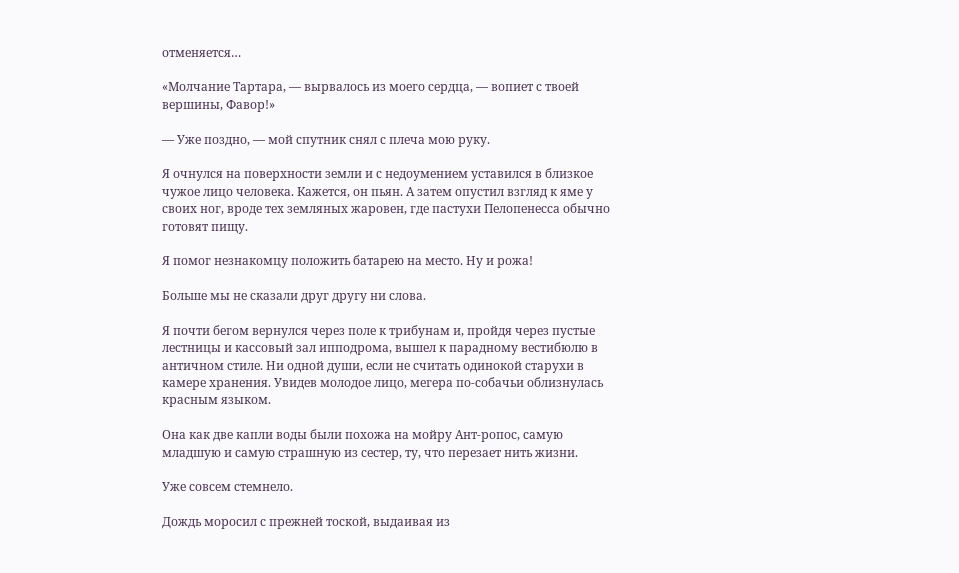отменяется…

«Молчание Тартара, — вырвалось из моего сердца, — вопиет с твоей вершины, Фавор!»

— Уже поздно, — мой спутник снял с плеча мою руку.

Я очнулся на поверхности земли и с недоумением уставился в близкое чужое лицо человека. Кажется, он пьян. А затем опустил взгляд к яме у своих ног, вроде тех земляных жаровен, где пастухи Пелопенесса обычно готовят пищу.

Я помог незнакомцу положить батарею на место. Ну и рожа!

Больше мы не сказали друг другу ни слова.

Я почти бегом вернулся через поле к трибунам и, пройдя через пустые лестницы и кассовый зал ипподрома, вышел к парадному вестибюлю в античном стиле. Ни одной души, если не считать одинокой старухи в камере хранения. Увидев молодое лицо, мегера по-собачьи облизнулась красным языком.

Она как две капли воды были похожа на мойру Ант-ропос, самую младшую и самую страшную из сестер, ту, что перезает нить жизни.

Уже совсем стемнело.

Дождь моросил с прежней тоской, выдаивая из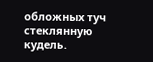обложных туч стеклянную кудель.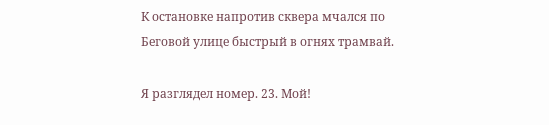К остановке напротив сквера мчался по Беговой улице быстрый в огнях трамвай.

Я разглядел номер. 23. Мой!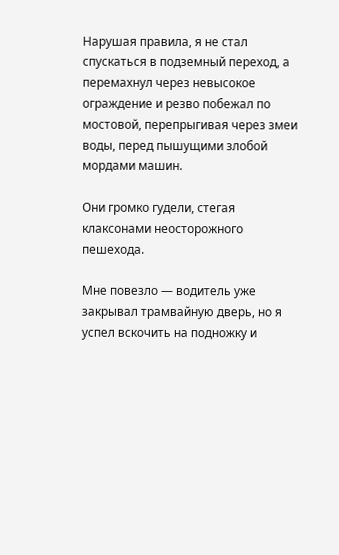Нарушая правила, я не стал спускаться в подземный переход, а перемахнул через невысокое ограждение и резво побежал по мостовой, перепрыгивая через змеи воды, перед пышущими злобой мордами машин.

Они громко гудели, стегая клаксонами неосторожного пешехода.

Мне повезло — водитель уже закрывал трамвайную дверь, но я успел вскочить на подножку и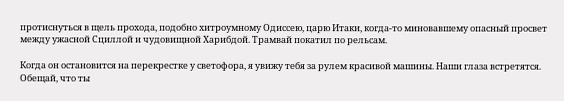протиснуться в щель прохода, подобно хитроумному Одиссею, царю Итаки, когда-то миновавшему опасный просвет между ужасной Сциллой и чудовищной Харибдой. Трамвай покатил по рельсам.

Когда он остановится на перекрестке у светофора, я увижу тебя за рулем красивой машины. Наши глаза встретятся. Обещай, что ты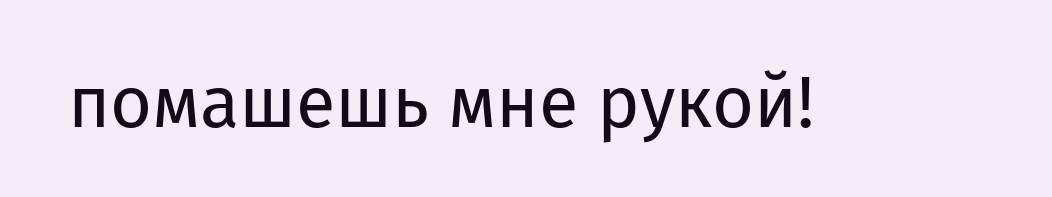помашешь мне рукой!